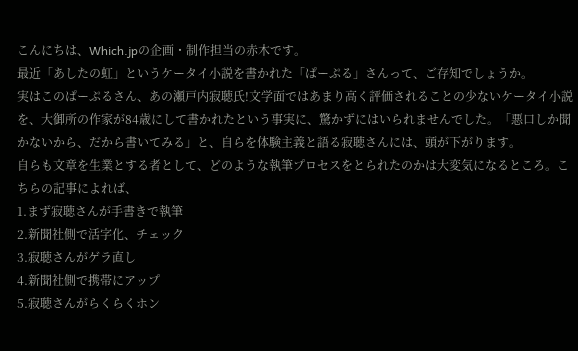こんにちは、Which.jpの企画・制作担当の赤木です。
最近「あしたの虹」というケータイ小説を書かれた「ぱーぷる」さんって、ご存知でしょうか。
実はこのぱーぷるさん、あの瀬戸内寂聴氏!文学面ではあまり高く評価されることの少ないケータイ小説を、大御所の作家が84歳にして書かれたという事実に、驚かずにはいられませんでした。「悪口しか聞かないから、だから書いてみる」と、自らを体験主義と語る寂聴さんには、頭が下がります。
自らも文章を生業とする者として、どのような執筆プロセスをとられたのかは大変気になるところ。こちらの記事によれば、
1.まず寂聴さんが手書きで執筆
2.新聞社側で活字化、チェック
3.寂聴さんがゲラ直し
4.新聞社側で携帯にアップ
5.寂聴さんがらくらくホン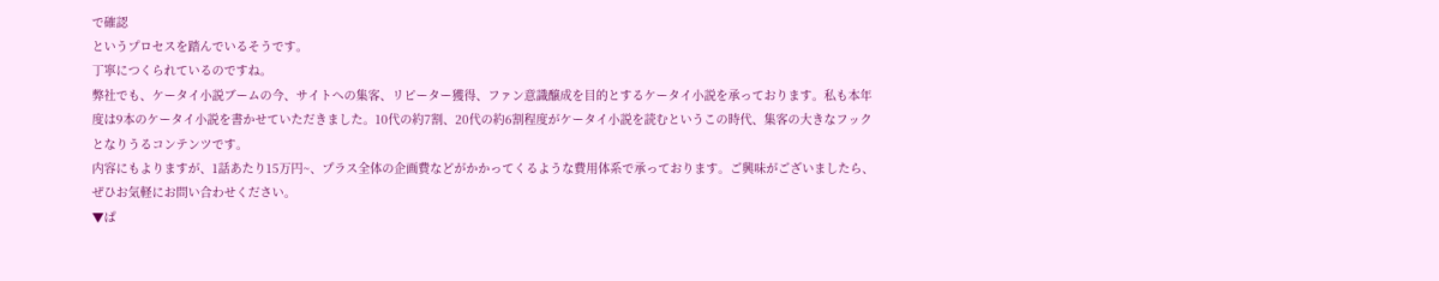で確認
というプロセスを踏んでいるそうです。
丁寧につくられているのですね。
弊社でも、ケータイ小説ブームの今、サイトへの集客、リピーター獲得、ファン意識醸成を目的とするケータイ小説を承っております。私も本年度は9本のケータイ小説を書かせていただきました。10代の約7割、20代の約6割程度がケータイ小説を読むというこの時代、集客の大きなフックとなりうるコンテンツです。
内容にもよりますが、1話あたり15万円~、プラス全体の企画費などがかかってくるような費用体系で承っております。ご興味がございましたら、ぜひお気軽にお問い合わせください。
▼ぱ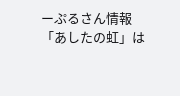ーぷるさん情報
「あしたの虹」は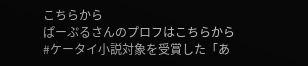こちらから
ぱーぷるさんのプロフはこちらから
#ケータイ小説対象を受賞した「あ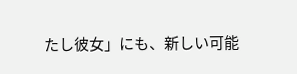たし彼女」にも、新しい可能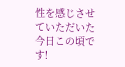性を感じさせていただいた今日この頃です!